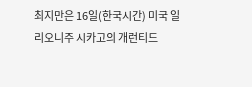최지만은 16일(한국시간) 미국 일리오니주 시카고의 개런티드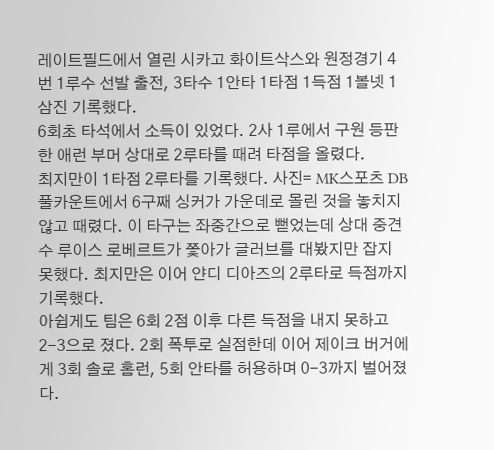레이트필드에서 열린 시카고 화이트삭스와 원정경기 4번 1루수 선발 출전, 3타수 1안타 1타점 1득점 1볼넷 1삼진 기록했다.
6회초 타석에서 소득이 있었다. 2사 1루에서 구원 등판한 애런 부머 상대로 2루타를 때려 타점을 올렸다.
최지만이 1타점 2루타를 기록했다. 사진= MK스포츠 DB
풀카운트에서 6구째 싱커가 가운데로 몰린 것을 놓치지 않고 때렸다. 이 타구는 좌중간으로 뻗었는데 상대 중견수 루이스 로베르트가 쫓아가 글러브를 대봤지만 잡지 못했다. 최지만은 이어 얀디 디아즈의 2루타로 득점까지 기록했다.
아쉽게도 팀은 6회 2점 이후 다른 득점을 내지 못하고 2-3으로 졌다. 2회 폭투로 실점한데 이어 제이크 버거에게 3회 솔로 홈런, 5회 안타를 허용하며 0-3까지 벌어졌다.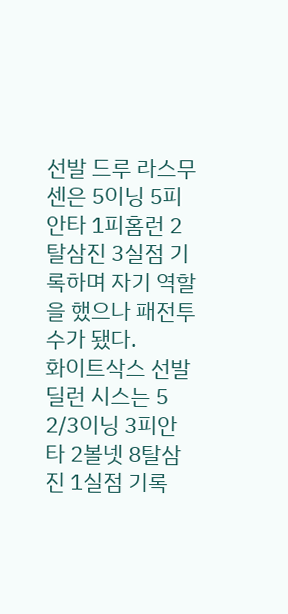선발 드루 라스무센은 5이닝 5피안타 1피홈런 2탈삼진 3실점 기록하며 자기 역할을 했으나 패전투수가 됐다.
화이트삭스 선발 딜런 시스는 5 2/3이닝 3피안타 2볼넷 8탈삼진 1실점 기록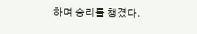하며 승리를 챙겼다.